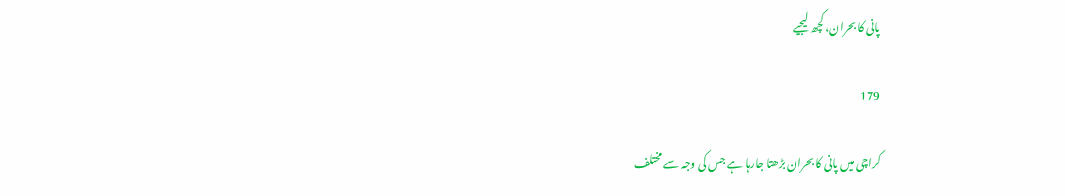پانی کا بحران، کچھ لیجیے

179

کراچی میں پانی کا بحران بڑھتا جارہا ہے جس کی وجہ سے مختلف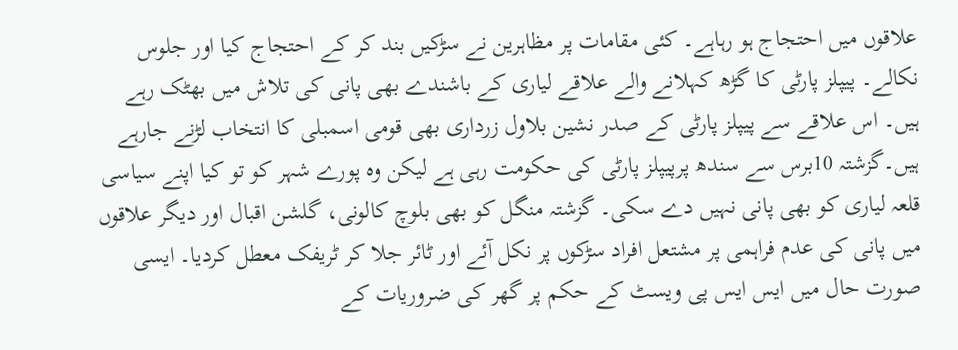علاقوں میں احتجاج ہو رہاہے۔ کئی مقامات پر مظاہرین نے سڑکیں بند کر کے احتجاج کیا اور جلوس نکالے۔ پیپلز پارٹی کا گڑھ کہلانے والے علاقے لیاری کے باشندے بھی پانی کی تلاش میں بھٹک رہے ہیں۔ اس علاقے سے پیپلز پارٹی کے صدر نشین بلاول زرداری بھی قومی اسمبلی کا انتخاب لڑنے جارہے ہیں۔گزشتہ 10برس سے سندھ پرپیپلز پارٹی کی حکومت رہی ہے لیکن وہ پورے شہر کو تو کیا اپنے سیاسی قلعہ لیاری کو بھی پانی نہیں دے سکی۔ گزشتہ منگل کو بھی بلوچ کالونی، گلشن اقبال اور دیگر علاقوں میں پانی کی عدم فراہمی پر مشتعل افراد سڑکوں پر نکل آئے اور ٹائر جلا کر ٹریفک معطل کردیا۔ ایسی صورت حال میں ایس ایس پی ویسٹ کے حکم پر گھر کی ضروریات کے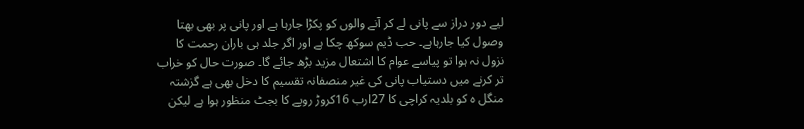لیے دور دراز سے پانی لے کر آنے والوں کو پکڑا جارہا ہے اور پانی پر بھی بھتا وصول کیا جارہاہے۔ حب ڈیم سوکھ چکا ہے اور اگر جلد ہی باران رحمت کا نزول نہ ہوا تو پیاسے عوام کا اشتعال مزید بڑھ جائے گا۔ صورت حال کو خراب تر کرنے میں دستیاب پانی کی غیر منصفانہ تقسیم کا دخل بھی ہے گزشتہ منگل ہ کو بلدیہ کراچی کا 27ارب 16کروڑ روپے کا بجٹ منظور ہوا ہے لیکن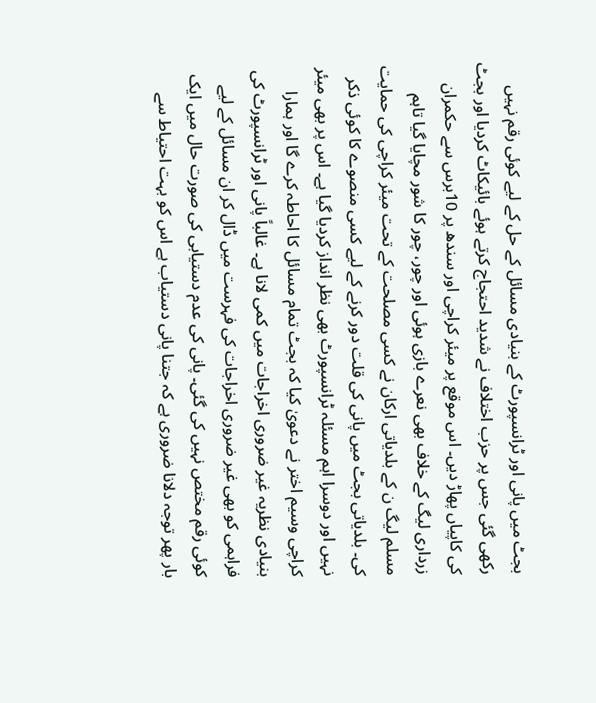بجٹ میں پانی اور ٹرانسپورٹ کے بنیادی مسائل کے حل کے لیے کوئی رقم نہیں رکھی گئی جس پر حزب اختلاف نے شدید احتجاج کرتے ہوئے بائیکاٹ کردیا اور بجٹ کی کاپیاں پھاڑ دیں۔ اس موقع پر میئر کراچی اور سندھ پر 10برس سے حکمران زرداری لیگ کے خلاف بھی نعرے بازی ہوئی اور چور، چور کا شور مچایا گیا تاہم مسلم لیگ ن کے بلدیاتی ارکان نے کسی مصلحت کے تحت میئر کراچی کی حمایت کی۔ بلدیاتی بجٹ میں پانی کی قلت دور کرنے کے لیے کسی منصوے کا کوئی ذکر نہیں اور دوسرا اہم مسئلہ ٹرانسپورٹ بھی نظر انداز کردیا گیا ہے۔ اس پر بھی میئر کراچی وسیم اختر نے دعویٰ کیا کہ بجٹ تمام مسائل کا احاطہ کرے گا اور ہمارا بنیادی نظریہ غیر ضروری اخراجات میں کمی لانا ہے۔ غالباً پانی اور ٹرانسپورٹ کی فراہمی کو بھی غیر ضروری اخراجات کی فہرست میں ڈال کر ان مسائل کے لیے کوئی رقم مختص نہیں کی گئی۔ پانی کی عدم دستیابی کی صورت حال میں ایک بار پھر توجہ دلانا ضروری ہے کہ جتنا پانی دستیاب ہے اس کو بہت احتیاط سے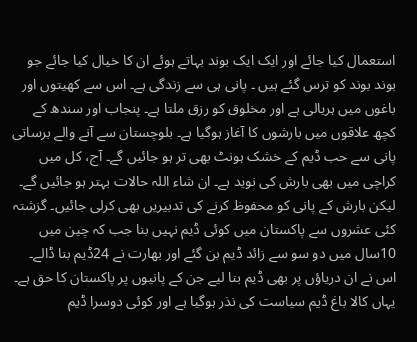استعمال کیا جائے اور ایک ایک بوند بہاتے ہوئے ان کا خیال کیا جائے جو بوند بوند کو ترس گئے ہیں ۔ پانی ہی سے زندگی ہے۔ اس سے کھیتوں اور باغوں میں ہریالی ہے اور مخلوق کو رزق ملتا ہے۔ پنجاب اور سندھ کے کچھ علاقوں میں بارشوں کا آغاز ہوگیا ہے۔ بلوچستان سے آنے والے برساتی پانی سے حب ڈیم کے خشک ہونٹ بھی تر ہو جائیں گے۔ آج، کل میں کراچی میں بھی بارش کی نوید ہے۔ ان شاء اللہ حالات بہتر ہو جائیں گے۔ لیکن بارش کے پانی کو محفوظ کرنے کی تدبیریں بھی کرلی جائیں۔ گزشتہ کئی عشروں سے پاکستان میں کوئی ڈیم نہیں بنا جب کہ چین میں 10سال میں دو سو سے زائد ڈیم بن گئے اور بھارت نے 24ڈیم بنا ڈالے۔ اس نے ان دریاؤں پر بھی ڈیم بنا لیے جن کے پانیوں پر پاکستان کا حق ہے۔ یہاں کالا باغ ڈیم سیاست کی نذر ہوگیا ہے اور کوئی دوسرا ڈیم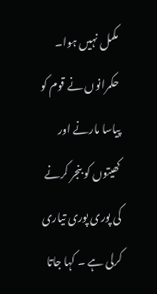مکمل نہیں ہوا۔ حکمرانوں نے قوم کو پیاسا مارنے اور کھیتوں کو بنجر کرنے کی پوری پوری تیاری کرلی ہے ۔ کہا جاتا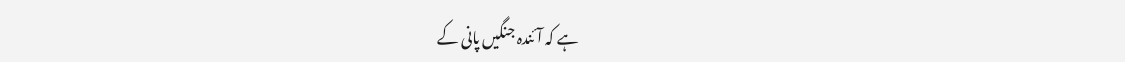ہے کہ آئندہ جنگیں پانی کے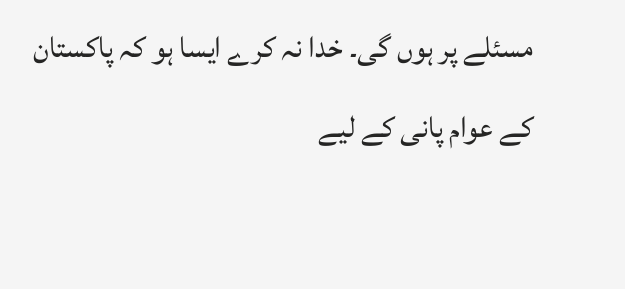مسئلے پر ہوں گی۔ خدا نہ کرے ایسا ہو کہ پاکستان کے عوام پانی کے لیے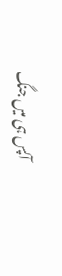آپس ہی میں جنگ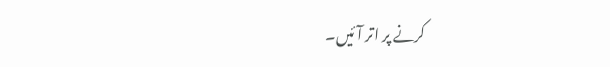کرنے پر اتر آئیں۔